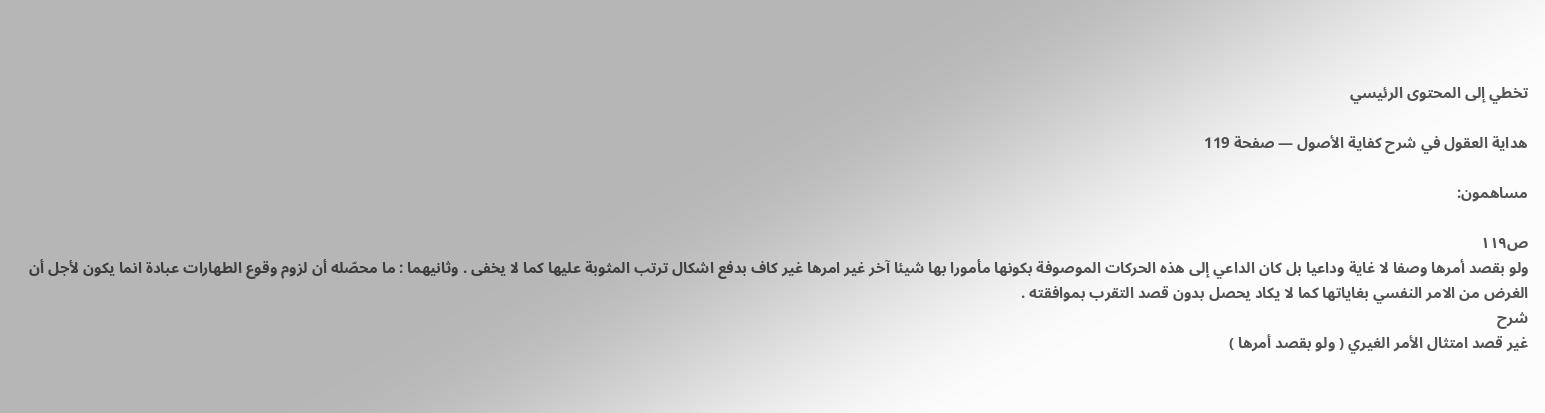تخطي إلى المحتوى الرئيسي

هداية العقول في شرح كفاية الأصول — صفحة 119

مساهمون:

ص١١٩
ولو بقصد أمرها وصفا لا غاية وداعيا بل كان الداعي إلى هذه الحركات الموصوفة بكونها مأمورا بها شيئا آخر غير امرها غير كاف بدفع اشكال ترتب المثوبة عليها كما لا يخفى . وثانيهما : ما محصّله أن لزوم وقوع الطهارات عبادة انما يكون لأجل أن الغرض من الامر النفسي بغاياتها كما لا يكاد يحصل بدون قصد التقرب بموافقته .
شرح
غير قصد امتثال الأمر الغيري ( ولو بقصد أمرها )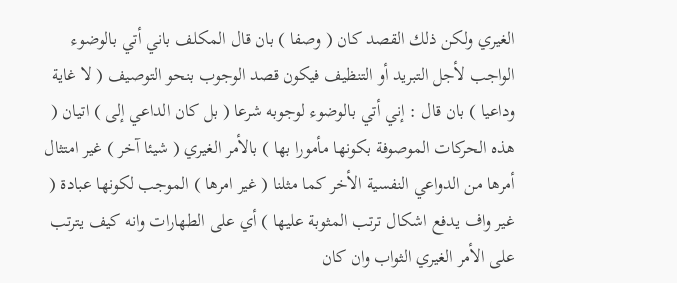الغيري ولكن ذلك القصد كان ( وصفا ) بان قال المكلف باني أتي بالوضوء الواجب لأجل التبريد أو التنظيف فيكون قصد الوجوب بنحو التوصيف ( لا غاية وداعيا ) بان قال : إني أتي بالوضوء لوجوبه شرعا ( بل كان الداعي إلى ) اتيان ( هذه الحركات الموصوفة بكونها مأمورا بها ) بالأمر الغيري ( شيئا آخر ) غير امتثال أمرها من الدواعي النفسية الأخر كما مثلنا ( غير امرها ) الموجب لكونها عبادة ( غير واف يدفع اشكال ترتب المثوبة عليها ) أي على الطهارات وانه كيف يترتب على الأمر الغيري الثواب وان كان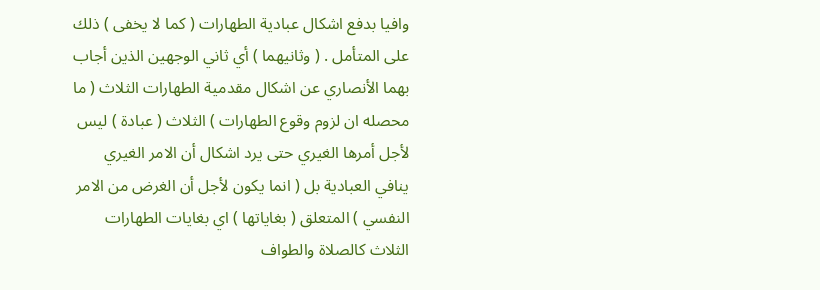وافيا بدفع اشكال عبادية الطهارات ( كما لا يخفى ) ذلك على المتأمل . ( وثانيهما ) أي ثاني الوجهين الذين أجاب بهما الأنصاري عن اشكال مقدمية الطهارات الثلاث ( ما محصله ان لزوم وقوع الطهارات ) الثلاث ( عبادة ) ليس لأجل أمرها الغيري حتى يرد اشكال أن الامر الغيري ينافي العبادية بل ( انما يكون لأجل أن الغرض من الامر النفسي ) المتعلق ( بغاياتها ) اي بغايات الطهارات الثلاث كالصلاة والطواف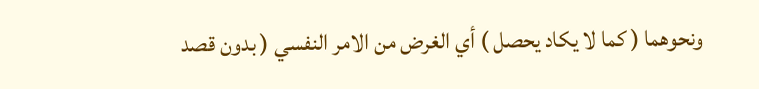ونحوهما ( كما لا يكاد يحصل ) أي الغرض من الامر النفسي ( بدون قصد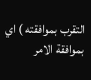التقرب بموافقته ) اي بموافقة الامر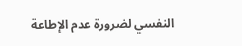النفسي لضرورة عدم الإطاعة